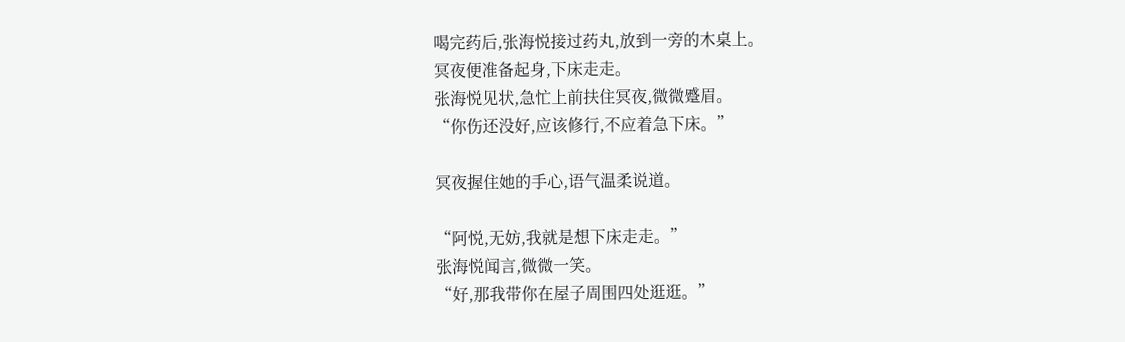喝完药后,张海悦接过药丸,放到一旁的木桌上。
冥夜便准备起身,下床走走。
张海悦见状,急忙上前扶住冥夜,微微蹙眉。
“你伤还没好,应该修行,不应着急下床。”

冥夜握住她的手心,语气温柔说道。

“阿悦,无妨,我就是想下床走走。”
张海悦闻言,微微一笑。
“好,那我带你在屋子周围四处逛逛。”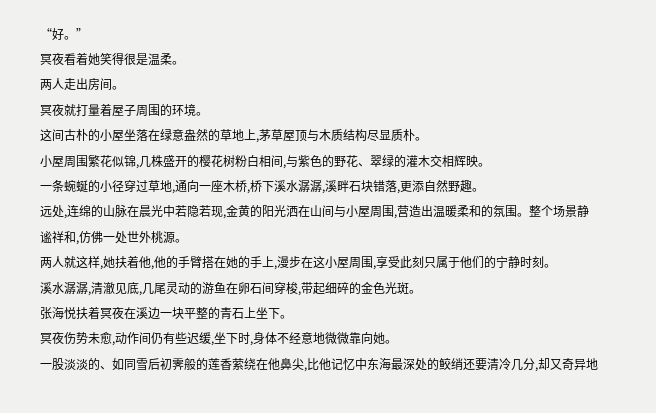“好。”
冥夜看着她笑得很是温柔。
两人走出房间。
冥夜就打量着屋子周围的环境。
这间古朴的小屋坐落在绿意盎然的草地上,茅草屋顶与木质结构尽显质朴。
小屋周围繁花似锦,几株盛开的樱花树粉白相间,与紫色的野花、翠绿的灌木交相辉映。
一条蜿蜒的小径穿过草地,通向一座木桥,桥下溪水潺潺,溪畔石块错落,更添自然野趣。
远处,连绵的山脉在晨光中若隐若现,金黄的阳光洒在山间与小屋周围,营造出温暖柔和的氛围。整个场景静谧祥和,仿佛一处世外桃源。
两人就这样,她扶着他,他的手臂搭在她的手上,漫步在这小屋周围,享受此刻只属于他们的宁静时刻。
溪水潺潺,清澈见底,几尾灵动的游鱼在卵石间穿梭,带起细碎的金色光斑。
张海悦扶着冥夜在溪边一块平整的青石上坐下。
冥夜伤势未愈,动作间仍有些迟缓,坐下时,身体不经意地微微靠向她。
一股淡淡的、如同雪后初霁般的莲香萦绕在他鼻尖,比他记忆中东海最深处的鲛绡还要清冷几分,却又奇异地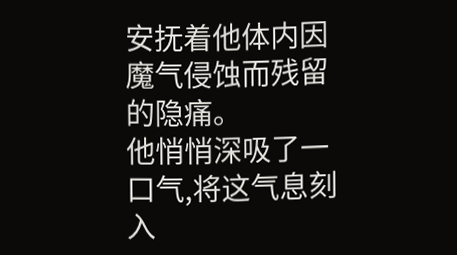安抚着他体内因魔气侵蚀而残留的隐痛。
他悄悄深吸了一口气,将这气息刻入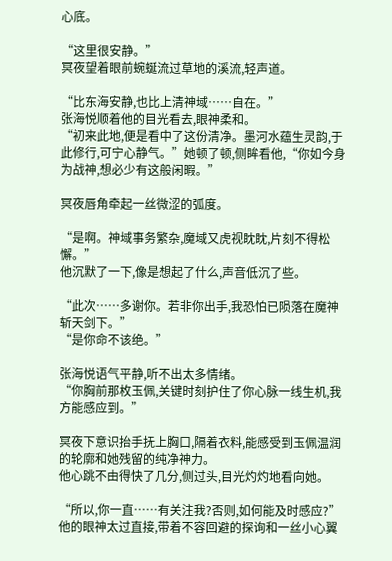心底。

“这里很安静。”
冥夜望着眼前蜿蜒流过草地的溪流,轻声道。

“比东海安静,也比上清神域……自在。”
张海悦顺着他的目光看去,眼神柔和。
“初来此地,便是看中了这份清净。墨河水蕴生灵韵,于此修行,可宁心静气。”她顿了顿,侧眸看他,“你如今身为战神,想必少有这般闲暇。”

冥夜唇角牵起一丝微涩的弧度。

“是啊。神域事务繁杂,魔域又虎视眈眈,片刻不得松懈。”
他沉默了一下,像是想起了什么,声音低沉了些。

“此次……多谢你。若非你出手,我恐怕已陨落在魔神斩天剑下。”
“是你命不该绝。”

张海悦语气平静,听不出太多情绪。
“你胸前那枚玉佩,关键时刻护住了你心脉一线生机,我方能感应到。”

冥夜下意识抬手抚上胸口,隔着衣料,能感受到玉佩温润的轮廓和她残留的纯净神力。
他心跳不由得快了几分,侧过头,目光灼灼地看向她。

“所以,你一直……有关注我?否则,如何能及时感应?”
他的眼神太过直接,带着不容回避的探询和一丝小心翼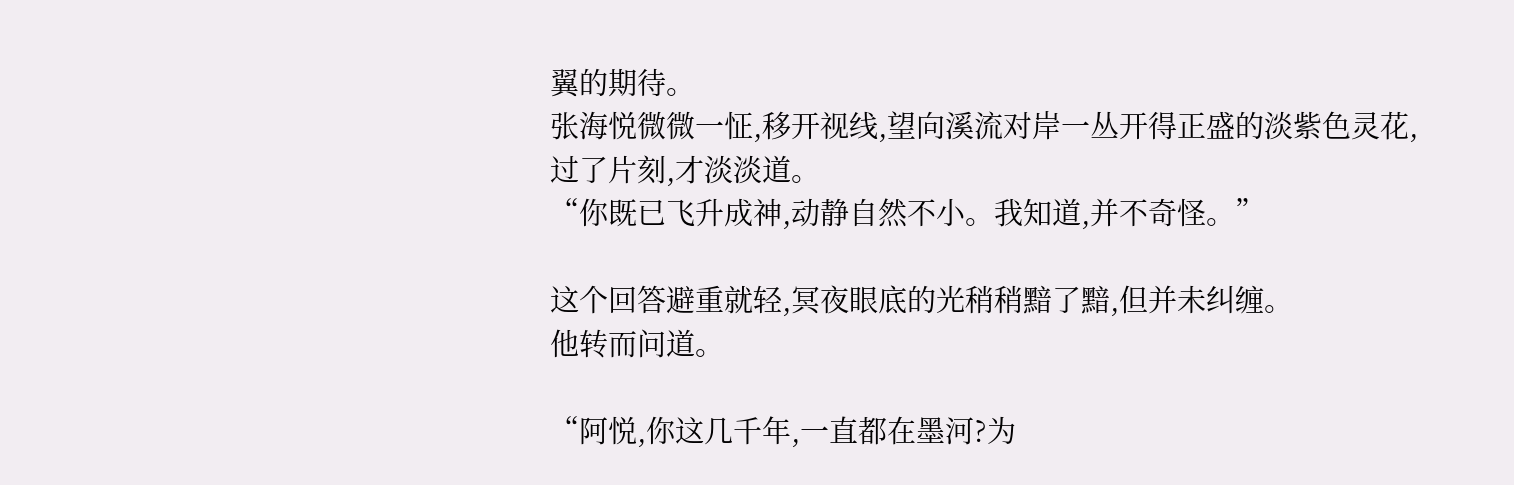翼的期待。
张海悦微微一怔,移开视线,望向溪流对岸一丛开得正盛的淡紫色灵花,过了片刻,才淡淡道。
“你既已飞升成神,动静自然不小。我知道,并不奇怪。”

这个回答避重就轻,冥夜眼底的光稍稍黯了黯,但并未纠缠。
他转而问道。

“阿悦,你这几千年,一直都在墨河?为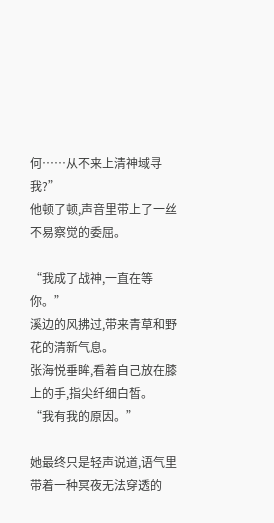何……从不来上清神域寻我?”
他顿了顿,声音里带上了一丝不易察觉的委屈。

“我成了战神,一直在等你。”
溪边的风拂过,带来青草和野花的清新气息。
张海悦垂眸,看着自己放在膝上的手,指尖纤细白皙。
“我有我的原因。”

她最终只是轻声说道,语气里带着一种冥夜无法穿透的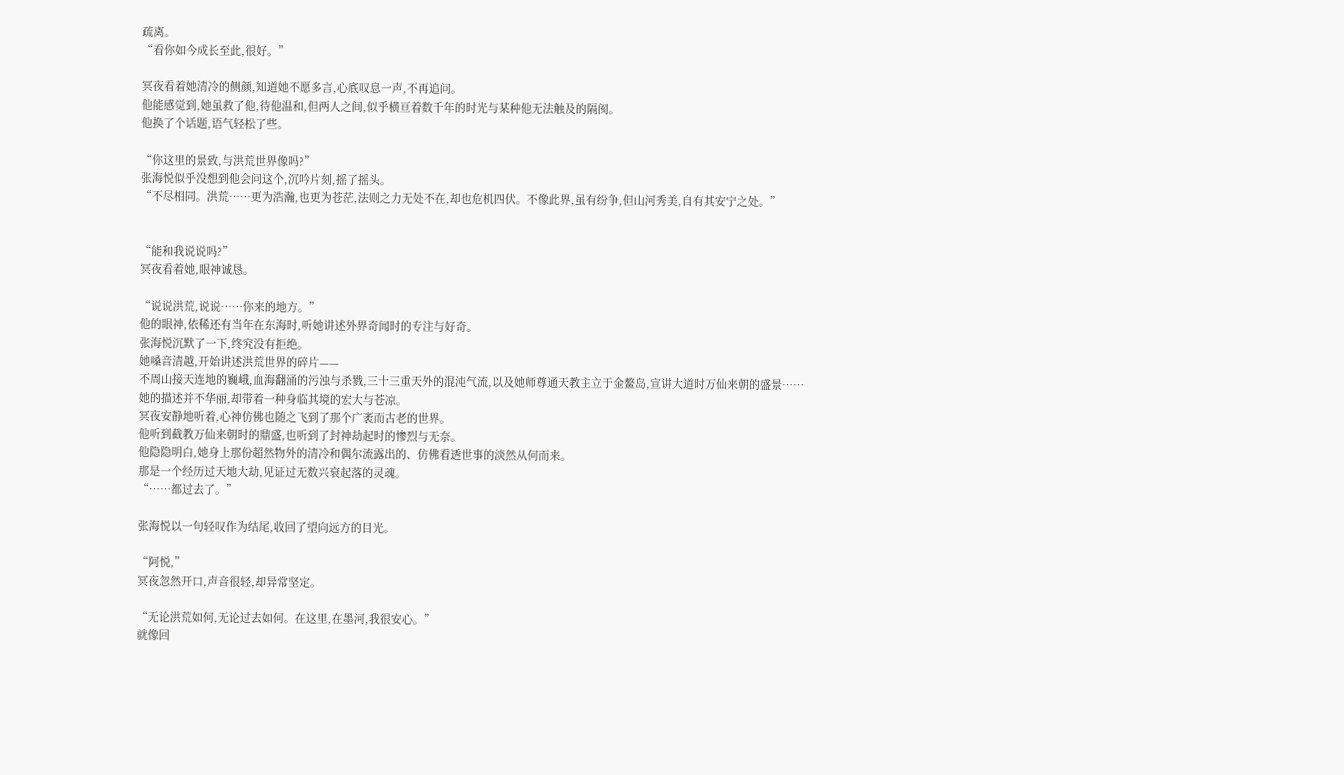疏离。
“看你如今成长至此,很好。”

冥夜看着她清冷的侧颜,知道她不愿多言,心底叹息一声,不再追问。
他能感觉到,她虽救了他,待他温和,但两人之间,似乎横亘着数千年的时光与某种他无法触及的隔阂。
他换了个话题,语气轻松了些。

“你这里的景致,与洪荒世界像吗?”
张海悦似乎没想到他会问这个,沉吟片刻,摇了摇头。
“不尽相同。洪荒……更为浩瀚,也更为苍茫,法则之力无处不在,却也危机四伏。不像此界,虽有纷争,但山河秀美,自有其安宁之处。”


“能和我说说吗?”
冥夜看着她,眼神诚恳。

“说说洪荒,说说……你来的地方。”
他的眼神,依稀还有当年在东海时,听她讲述外界奇闻时的专注与好奇。
张海悦沉默了一下,终究没有拒绝。
她嗓音清越,开始讲述洪荒世界的碎片——
不周山接天连地的巍峨,血海翻涌的污浊与杀戮,三十三重天外的混沌气流,以及她师尊通天教主立于金鳌岛,宣讲大道时万仙来朝的盛景……
她的描述并不华丽,却带着一种身临其境的宏大与苍凉。
冥夜安静地听着,心神仿佛也随之飞到了那个广袤而古老的世界。
他听到截教万仙来朝时的鼎盛,也听到了封神劫起时的惨烈与无奈。
他隐隐明白,她身上那份超然物外的清冷和偶尔流露出的、仿佛看透世事的淡然从何而来。
那是一个经历过天地大劫,见证过无数兴衰起落的灵魂。
“……都过去了。”

张海悦以一句轻叹作为结尾,收回了望向远方的目光。

“阿悦,”
冥夜忽然开口,声音很轻,却异常坚定。

“无论洪荒如何,无论过去如何。在这里,在墨河,我很安心。”
就像回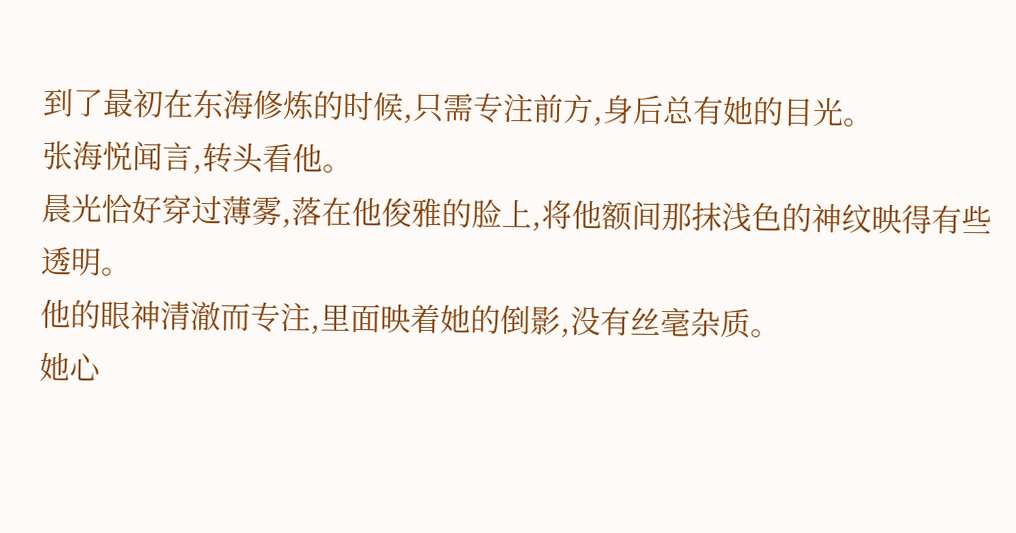到了最初在东海修炼的时候,只需专注前方,身后总有她的目光。
张海悦闻言,转头看他。
晨光恰好穿过薄雾,落在他俊雅的脸上,将他额间那抹浅色的神纹映得有些透明。
他的眼神清澈而专注,里面映着她的倒影,没有丝毫杂质。
她心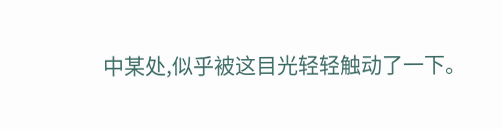中某处,似乎被这目光轻轻触动了一下。